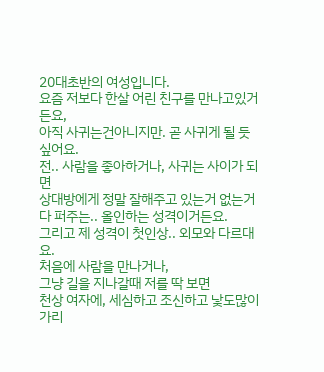20대초반의 여성입니다.
요즘 저보다 한살 어린 친구를 만나고있거든요,
아직 사귀는건아니지만. 곧 사귀게 될 듯 싶어요.
전.. 사람을 좋아하거나, 사귀는 사이가 되면
상대방에게 정말 잘해주고 있는거 없는거 다 퍼주는.. 올인하는 성격이거든요.
그리고 제 성격이 첫인상.. 외모와 다르대요.
처음에 사람을 만나거나,
그냥 길을 지나갈때 저를 딱 보면
천상 여자에, 세심하고 조신하고 낯도많이가리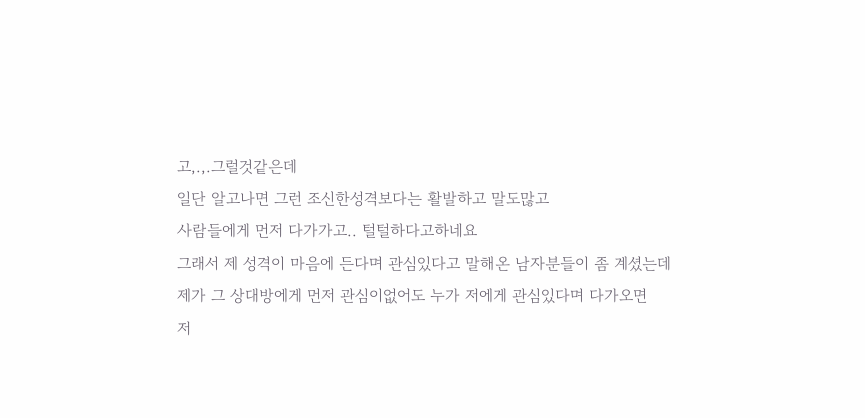고,.,.그럴것같은데
일단 알고나면 그런 조신한성격보다는 활발하고 말도많고
사람들에게 먼저 다가가고.. 털털하다고하네요
그래서 제 성격이 마음에 든다며 관심있다고 말해온 남자분들이 좀 계셨는데
제가 그 상대방에게 먼저 관심이없어도 누가 저에게 관심있다며 다가오면
저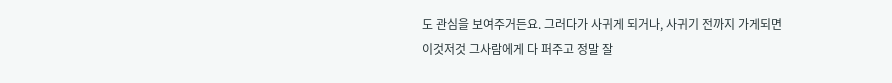도 관심을 보여주거든요. 그러다가 사귀게 되거나, 사귀기 전까지 가게되면
이것저것 그사람에게 다 퍼주고 정말 잘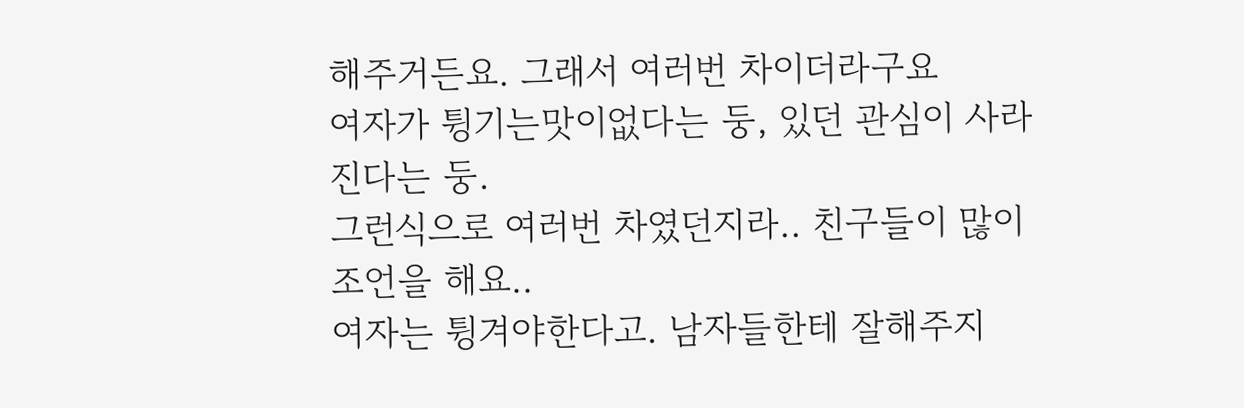해주거든요. 그래서 여러번 차이더라구요
여자가 튕기는맛이없다는 둥, 있던 관심이 사라진다는 둥.
그런식으로 여러번 차였던지라.. 친구들이 많이 조언을 해요..
여자는 튕겨야한다고. 남자들한테 잘해주지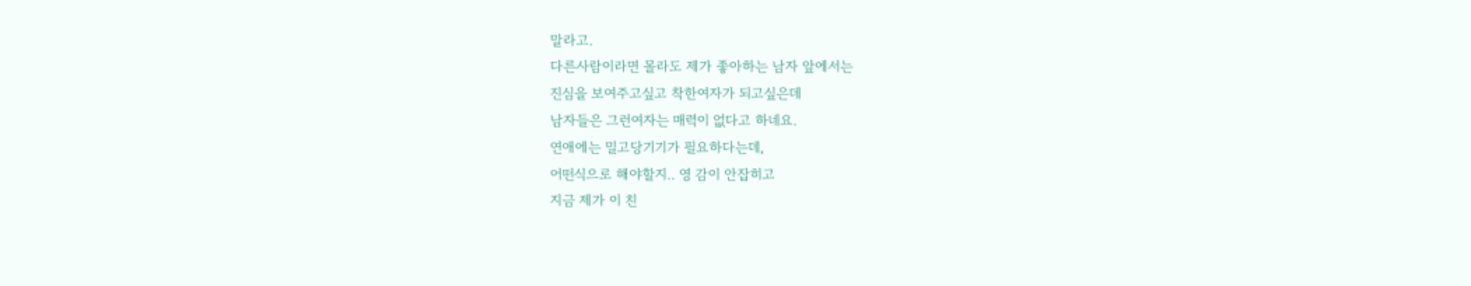말라고.
다른사람이라면 몰라도 제가 좋아하는 남자 앞에서는
진심을 보여주고싶고 착한여자가 되고싶은데
남자들은 그런여자는 매력이 없다고 하네요.
연애에는 밀고당기기가 필요하다는데,
어떤식으로 해야할지.. 영 감이 안잡히고
지금 제가 이 친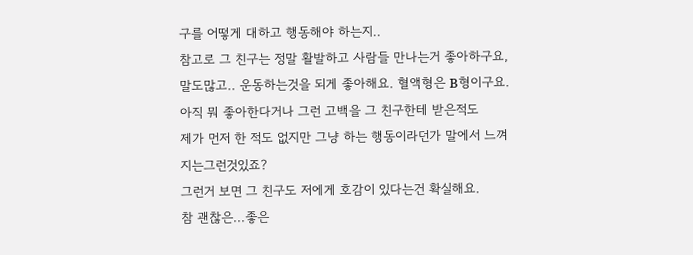구를 어떻게 대하고 행동해야 하는지..
참고로 그 친구는 정말 활발하고 사람들 만나는거 좋아하구요,
말도많고.. 운동하는것을 되게 좋아해요. 혈액형은 B형이구요.
아직 뭐 좋아한다거나 그런 고백을 그 친구한테 받은적도
제가 먼저 한 적도 없지만 그냥 하는 행동이라던가 말에서 느껴지는그런것있죠?
그런거 보면 그 친구도 저에게 호감이 있다는건 확실해요.
참 괜찮은...좋은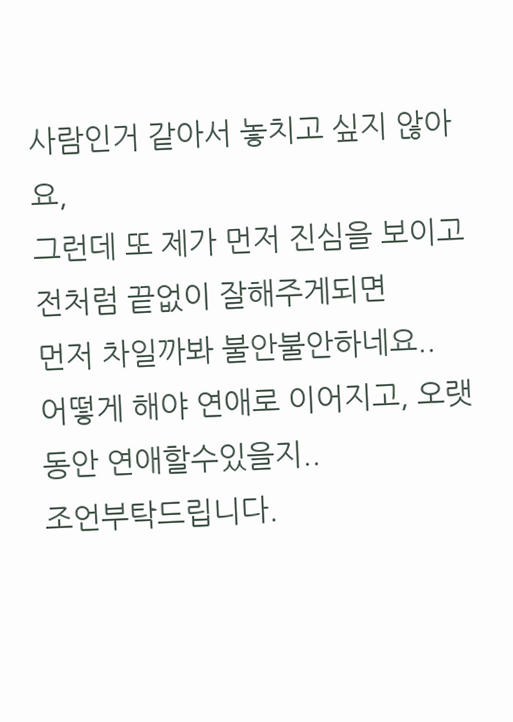사람인거 같아서 놓치고 싶지 않아요,
그런데 또 제가 먼저 진심을 보이고 전처럼 끝없이 잘해주게되면
먼저 차일까봐 불안불안하네요..
어떻게 해야 연애로 이어지고, 오랫동안 연애할수있을지..
조언부탁드립니다.